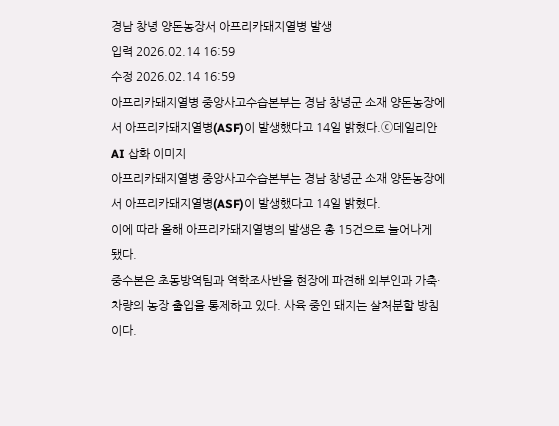경남 창녕 양돈농장서 아프리카돼지열병 발생
입력 2026.02.14 16:59
수정 2026.02.14 16:59
아프리카돼지열병 중앙사고수습본부는 경남 창녕군 소재 양돈농장에서 아프리카돼지열병(ASF)이 발생했다고 14일 밝혔다.ⓒ데일리안 AI 삽화 이미지
아프리카돼지열병 중앙사고수습본부는 경남 창녕군 소재 양돈농장에서 아프리카돼지열병(ASF)이 발생했다고 14일 밝혔다.
이에 따라 올해 아프리카돼지열병의 발생은 총 15건으로 늘어나게 됐다.
중수본은 초동방역팀과 역학조사반을 현장에 파견해 외부인과 가축·차량의 농장 출입을 통제하고 있다. 사육 중인 돼지는 살처분할 방침이다.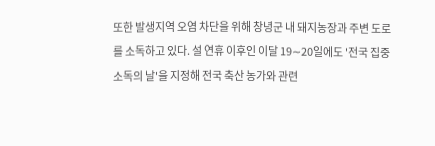또한 발생지역 오염 차단을 위해 창녕군 내 돼지농장과 주변 도로를 소독하고 있다. 설 연휴 이후인 이달 19∼20일에도 '전국 집중 소독의 날'을 지정해 전국 축산 농가와 관련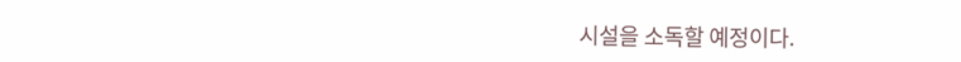시설을 소독할 예정이다.